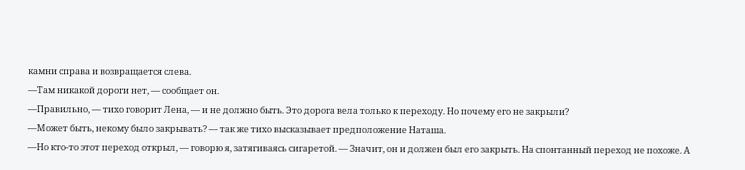камни справа и возвращается слева.
—Там никакой дороги нет, — сообщает он.
—Правильно, — тихо говорит Лена, — и не должно быть. Это дорога вела только к переходу. Но почему его не закрыли?
—Может быть, некому было закрывать? — так же тихо высказывает предположение Наташа.
—Но кто-то этот переход открыл, — говорю я, затягиваясь сигаретой. — Значит, он и должен был его закрыть. На спонтанный переход не похоже. А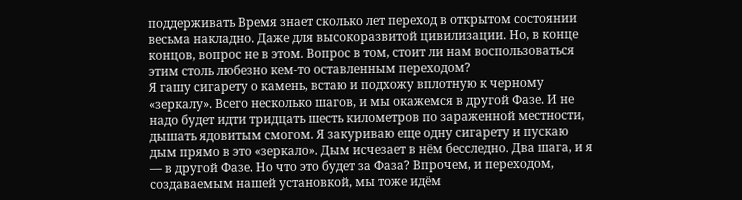поддерживать Время знает сколько лет переход в открытом состоянии весьма накладно. Даже для высокоразвитой цивилизации. Но, в конце концов, вопрос не в этом. Вопрос в том, стоит ли нам воспользоваться этим столь любезно кем-то оставленным переходом?
Я гашу сигарету о камень, встаю и подхожу вплотную к черному «зеркалу». Всего несколько шагов, и мы окажемся в другой Фазе. И не надо будет идти тридцать шесть километров по зараженной местности, дышать ядовитым смогом. Я закуриваю еще одну сигарету и пускаю дым прямо в это «зеркало». Дым исчезает в нём бесследно. Два шага, и я — в другой Фазе. Но что это будет за Фаза? Впрочем, и переходом, создаваемым нашей установкой, мы тоже идём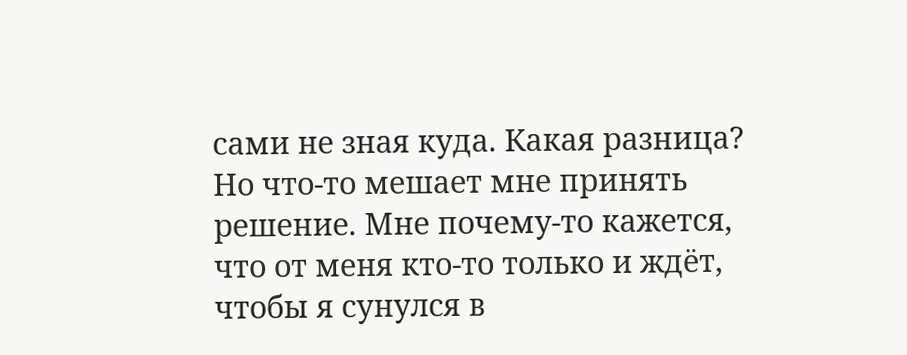сами не зная куда. Какая разница? Но что-то мешает мне принять решение. Мне почему-то кажется, что от меня кто-то только и ждёт, чтобы я сунулся в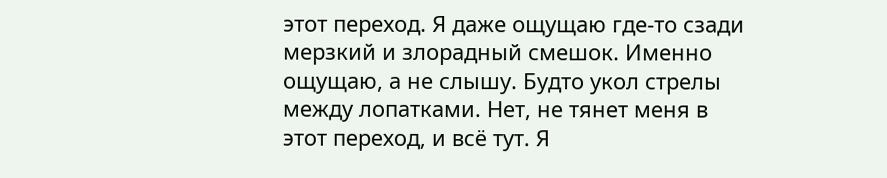этот переход. Я даже ощущаю где-то сзади мерзкий и злорадный смешок. Именно ощущаю, а не слышу. Будто укол стрелы между лопатками. Нет, не тянет меня в этот переход, и всё тут. Я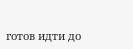готов идти до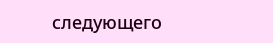следующего